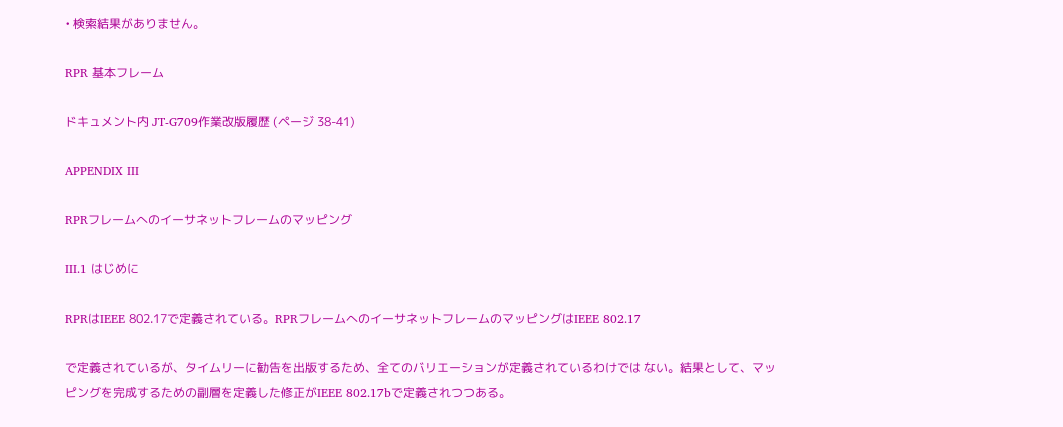• 検索結果がありません。

RPR 基本フレーム

ドキュメント内 JT-G709作業改版履歴 (ページ 38-41)

APPENDIX III

RPRフレームへのイーサネットフレームのマッピング

III.1 はじめに

RPRはIEEE 802.17で定義されている。RPRフレームへのイーサネットフレームのマッピングはIEEE 802.17

で定義されているが、タイムリーに勧告を出版するため、全てのバリエーションが定義されているわけでは ない。結果として、マッピングを完成するための副層を定義した修正がIEEE 802.17bで定義されつつある。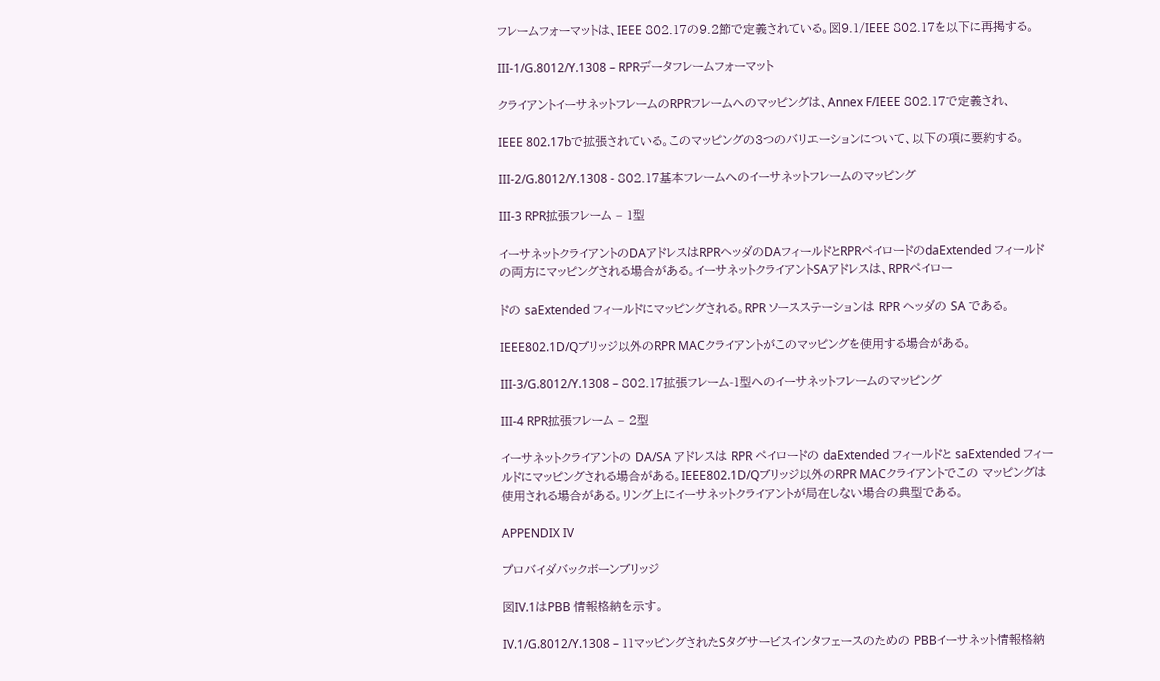フレームフォーマットは、IEEE 802.17の9.2節で定義されている。図9.1/IEEE 802.17を以下に再掲する。

III-1/G.8012/Y.1308 – RPRデータフレームフォーマット

クライアントイーサネットフレームのRPRフレームへのマッピングは、Annex F/IEEE 802.17で定義され、

IEEE 802.17bで拡張されている。このマッピングの3つのバリエーションについて、以下の項に要約する。

III-2/G.8012/Y.1308 - 802.17基本フレームへのイーサネットフレームのマッピング

III-3 RPR拡張フレーム – 1型

イーサネットクライアントのDAアドレスはRPRヘッダのDAフィールドとRPRペイロードのdaExtended フィールドの両方にマッピングされる場合がある。イーサネットクライアントSAアドレスは、RPRペイロー

ドの saExtended フィールドにマッピングされる。RPR ソースステーションは RPR ヘッダの SA である。

IEEE802.1D/Qブリッジ以外のRPR MACクライアントがこのマッピングを使用する場合がある。

III-3/G.8012/Y.1308 – 802.17拡張フレーム-1型へのイーサネットフレームのマッピング

III-4 RPR拡張フレーム – 2型

イーサネットクライアントの DA/SA アドレスは RPR ペイロードの daExtended フィールドと saExtended フィールドにマッピングされる場合がある。IEEE802.1D/Qブリッジ以外のRPR MACクライアントでこの マッピングは使用される場合がある。リング上にイーサネットクライアントが局在しない場合の典型である。

APPENDIX IV

プロバイダバックボーンブリッジ

図IV.1はPBB 情報格納を示す。

IV.1/G.8012/Y.1308 – 11マッピングされたSタグサービスインタフェースのための PBBイーサネット情報格納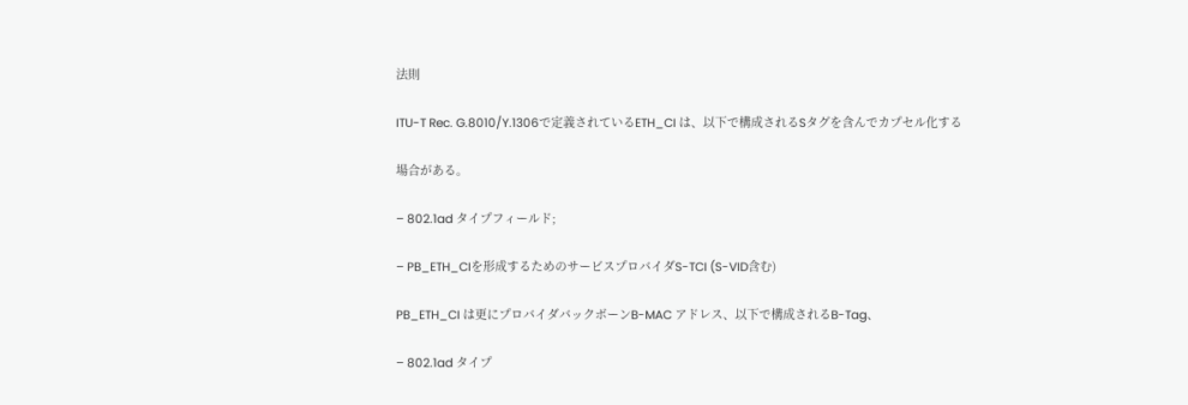法則

ITU-T Rec. G.8010/Y.1306で定義されているETH_CI は、以下で構成されるSタグを含んでカプセル化する

場合がある。

– 802.1ad タイプフィールド;

– PB_ETH_CIを形成するためのサービスプロバイダS-TCI (S-VID含む)

PB_ETH_CI は更にプロバイダバックボーンB-MAC アドレス、以下で構成されるB-Tag、

– 802.1ad タイプ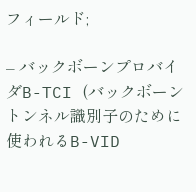フィールド;

– バックボーンプロバイダB-TCI (バックボーントンネル識別子のために使われるB-VID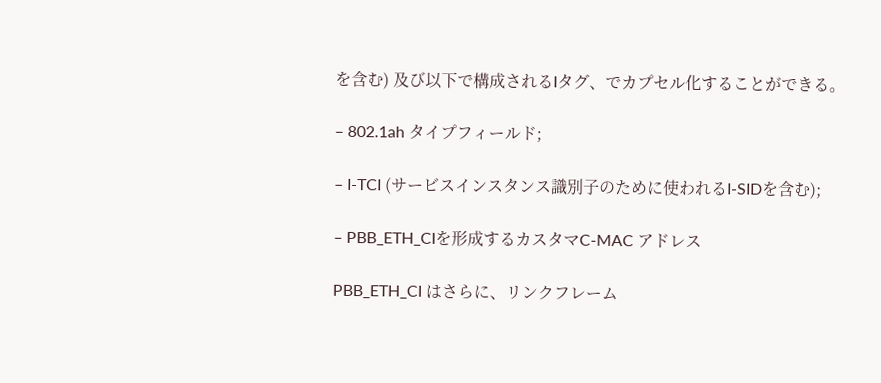を含む) 及び以下で構成されるIタグ、でカプセル化することができる。

– 802.1ah タイプフィールド;

– I-TCI (サービスインスタンス識別子のために使われるI-SIDを含む);

– PBB_ETH_CIを形成するカスタマC-MAC アドレス

PBB_ETH_CI はさらに、リンクフレーム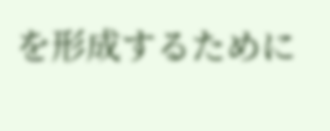を形成するために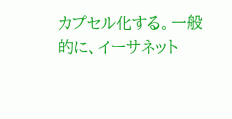カプセル化する。一般的に、イーサネット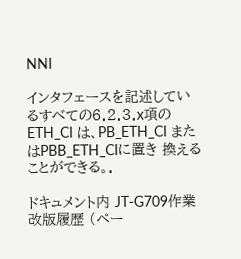NNI

インタフェースを記述しているすべての6.2.3.x項のETH_CI は、PB_ETH_CI またはPBB_ETH_CIに置き 換えることができる。.

ドキュメント内 JT-G709作業改版履歴 (ペー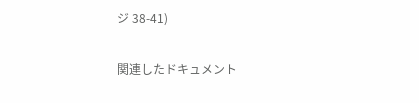ジ 38-41)

関連したドキュメント